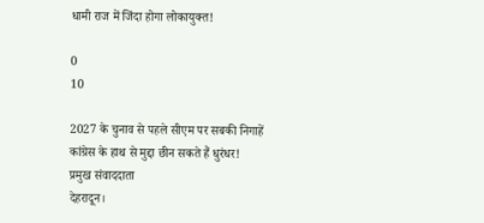धामी राज में जिंदा होगा लोकायुक्त!

0
10

2027 के चुनाव से पहले सीएम पर सबकी निगाहें
कांग्रेस के हाथ से मुद्दा छीन सकते हैं धुरंधर!
प्रमुख संवाददाता
देहरादून।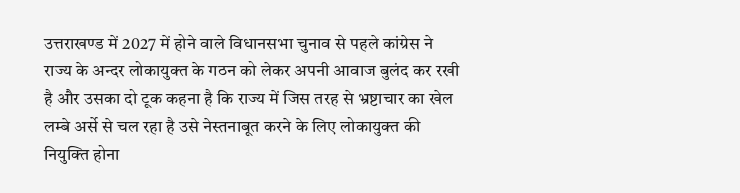उत्तराखण्ड में 2027 में होने वाले विधानसभा चुनाव से पहले कांग्रेस ने राज्य के अन्दर लोकायुक्त के गठन को लेकर अपनी आवाज बुलंद कर रखी है और उसका दो टूक कहना है कि राज्य में जिस तरह से भ्रष्टाचार का खेल लम्बे अर्से से चल रहा है उसे नेस्तनाबूत करने के लिए लोकायुक्त की नियुक्ति होना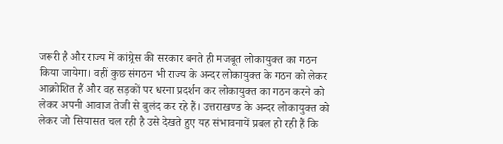जरूरी है और राज्य में कांग्र्रेस की सरकार बनते ही मजबूत लोकायुक्त का गठन किया जायेगा। वहीं कुछ संगठन भी राज्य के अन्दर लोकायुक्त के गठन को लेकर आक्रोशित हैं और वह सड़कों पर धरना प्रदर्शन कर लोकायुक्त का गठन करने को लेकर अपनी आवाज तेजी से बुलंद कर रहे हैं। उत्तराखण्ड के अन्दर लोकायुक्त को लेकर जो सियासत चल रही है उसे देखते हुए यह संभावनायें प्रबल हो रही हैं कि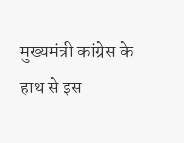मुख्यमंत्री कांग्रेस के हाथ से इस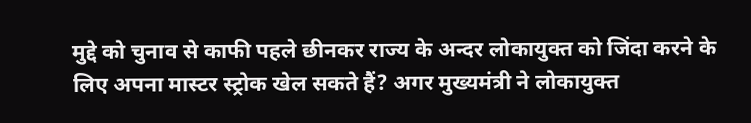मुद्दे को चुनाव से काफी पहले छीनकर राज्य के अन्दर लोकायुक्त को जिंदा करने के लिए अपना मास्टर स्ट्रोक खेल सकते हैं? अगर मुख्यमंत्री ने लोकायुक्त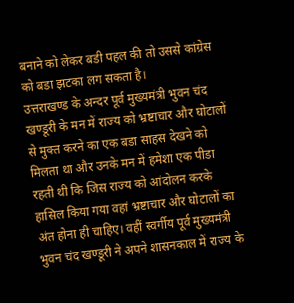बनाने को लेकर बडी पहल की तो उससे कांग्रेस को बडा झटका लग सकता है।
उत्तराखण्ड के अन्दर पूर्व मुख्यमंत्री भुवन चंद खण्डूरी के मन में राज्य को भ्रष्टाचार और घोटालों से मुक्त करने का एक बडा साहस देखने को मिलता था और उनके मन में हमेशा एक पीडा रहती थी कि जिस राज्य को आंदोलन करके हासिल किया गया वहां भ्रष्टाचार और घोटालों का अंत होना ही चाहिए। वहीं स्वर्गीय पूर्व मुख्यमंत्री भुवन चंद खण्डूरी ने अपने शासनकाल में राज्य के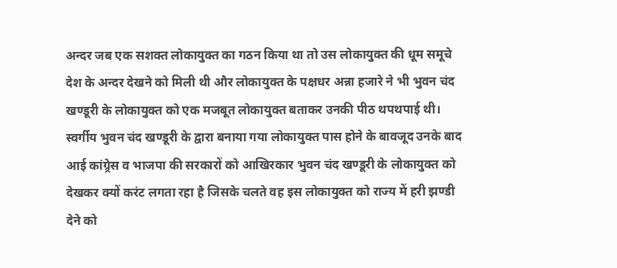अन्दर जब एक सशक्त लोकायुक्त का गठन किया था तो उस लोकायुक्त की धूम समूचे देश के अन्दर देखने को मिली थी और लोकायुक्त के पक्षधर अन्ना हजारे ने भी भुवन चंद खण्डूरी के लोकायुक्त को एक मजबूत लोकायुक्त बताकर उनकी पीठ थपथपाई थी। स्वर्गीय भुवन चंद खण्डूरी के द्वारा बनाया गया लोकायुक्त पास होने के बावजूद उनके बाद आई कांग्र्रेस व भाजपा की सरकारों को आखिरकार भुवन चंद खण्डूरी के लोकायुक्त को देखकर क्यों करंट लगता रहा है जिसके चलते वह इस लोकायुक्त को राज्य में हरी झण्डी देने को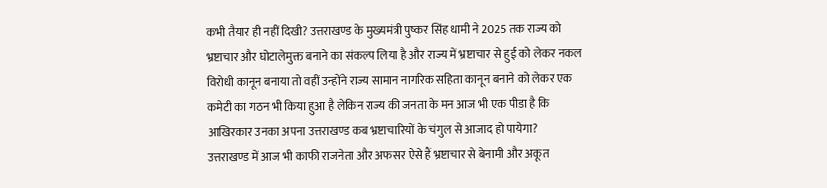कभी तैयार ही नहीं दिखी? उत्तराखण्ड के मुख्यमंत्री पुष्कर सिंह धामी ने 2025 तक राज्य को भ्रष्टाचार और घोटालेमुक्त बनाने का संकल्प लिया है और राज्य में भ्रष्टाचार से हुई को लेकर नकल विरोधी कानून बनाया तो वहीं उन्होंने राज्य सामान नागरिक सहिता कानून बनाने को लेकर एक कमेटी का गठन भी किया हुआ है लेकिन राज्य की जनता के मन आज भी एक पीडा है कि आखिरकार उनका अपना उत्तराखण्ड कब भ्रष्टाचारियों के चंगुल से आजाद हो पायेगा?
उत्तराखण्ड में आज भी काफी राजनेता और अफसर ऐसे हैं भ्रष्टाचार से बेनामी और अकूत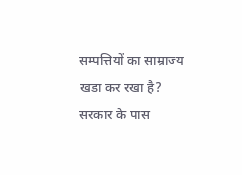सम्पत्तियों का साम्राज्य खडा कर रखा है? सरकार के पास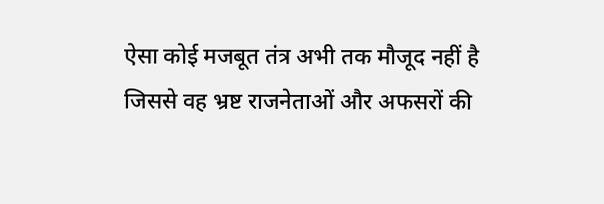ऐसा कोई मजबूत तंत्र अभी तक मौजूद नहीं है जिससे वह भ्रष्ट राजनेताओं और अफसरों की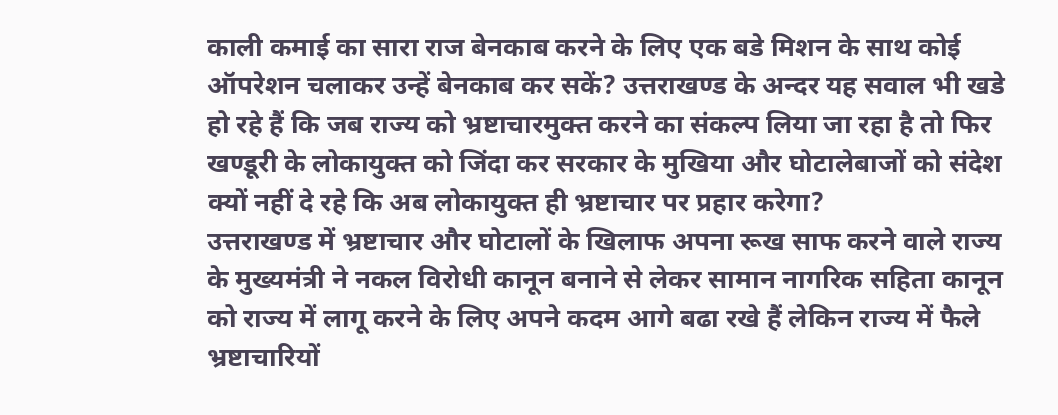काली कमाई का सारा राज बेनकाब करने के लिए एक बडे मिशन के साथ कोई ऑपरेशन चलाकर उन्हें बेनकाब कर सकें? उत्तराखण्ड के अन्दर यह सवाल भी खडे हो रहे हैं कि जब राज्य को भ्रष्टाचारमुक्त करने का संकल्प लिया जा रहा है तो फिर खण्डूरी के लोकायुक्त को जिंदा कर सरकार के मुखिया और घोटालेबाजों को संदेश क्यों नहीं दे रहे कि अब लोकायुक्त ही भ्रष्टाचार पर प्रहार करेगा?
उत्तराखण्ड में भ्रष्टाचार और घोटालों के खिलाफ अपना रूख साफ करने वाले राज्य के मुख्यमंत्री ने नकल विरोधी कानून बनाने से लेकर सामान नागरिक सहिता कानून को राज्य में लागू करने के लिए अपने कदम आगे बढा रखे हैं लेकिन राज्य में फैले भ्रष्टाचारियों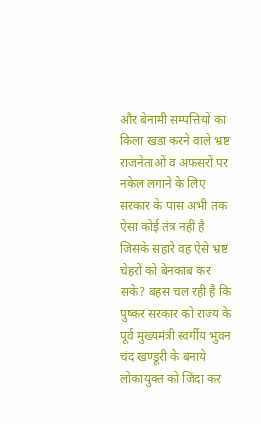और बेनामी सम्पत्तियों का किला खडा करने वाले भ्रष्ट राजनेताओं व अफसरों पर नकेल लगाने के लिए सरकार के पास अभी तक ऐसा कोई तंत्र नहीं है जिसके सहारे वह ऐसे भ्रष्ट चेहरों को बेनकाब कर सके? बहस चल रही है कि पुष्कर सरकार को राज्य के पूर्व मुख्यमंत्री स्वर्गीय भुवन चंद खण्डूरी के बनाये लोकायुक्त को जिंदा कर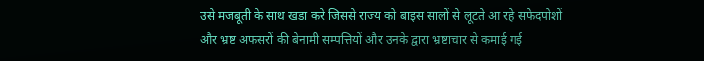उसे मजबूती के साथ खडा करे जिससे राज्य को बाइस सालों से लूटते आ रहे सफेदपोशों और भ्रष्ट अफसरों की बेनामी सम्पत्तियों और उनके द्वारा भ्रष्टाचार से कमाई गई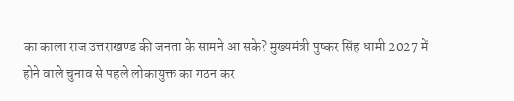का काला राज उत्तराखण्ड की जनता के सामने आ सके? मुख्यमंत्री पुष्कर सिंह धामी 2027 में होने वाले चुनाव से पहले लोकायुक्त का गठन कर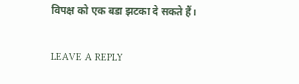विपक्ष को एक बडा झटका दे सकते हैं।

LEAVE A REPLY